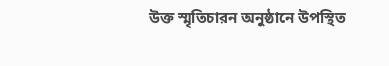উক্ত স্মৃতিচারন অনুষ্ঠানে উপস্থিত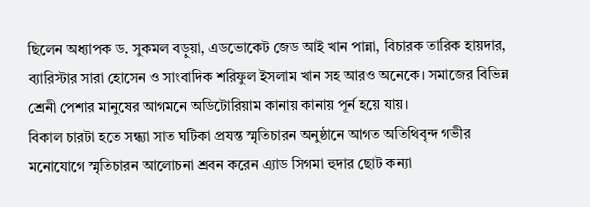ছিলেন অধ্যাপক ড. সুকমল বড়ুয়া, এডভোকেট জেড আই খান পান্না, বিচারক তারিক হায়দার, ব্যারিস্টার সারা হোসেন ও সাংবাদিক শরিফুল ইসলাম খান সহ আরও অনেকে। সমাজের বিভিন্ন শ্রেনী পেশার মানুষের আগমনে অডিটোরিয়াম কানায় কানায় পূর্ন হয়ে যায়।
বিকাল চারটা হতে সন্ধ্যা সাত ঘটিকা প্রযন্ত স্মৃতিচারন অনুষ্ঠানে আগত অতিথিবৃন্দ গভীর মনোযোগে স্মৃতিচারন আলোচনা শ্রবন করেন এ্যাড সিগমা হুদার ছোট কন্যা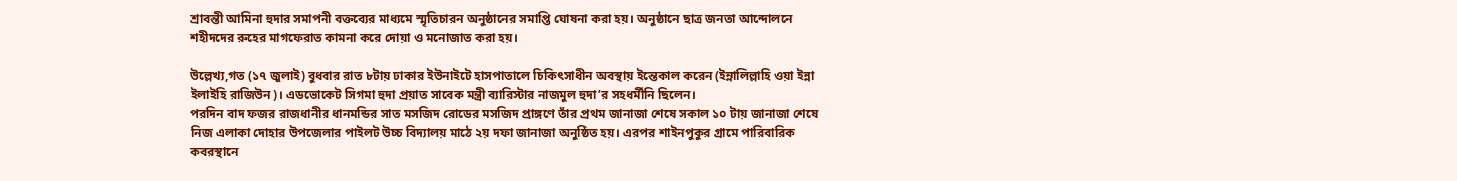শ্রাবন্তী আমিনা হুদার সমাপনী বক্তব্যের মাধ্যমে স্মৃতিচারন অনুষ্ঠানের সমাপ্তি ঘোষনা করা হয়। অনুষ্ঠানে ছাত্র জনতা আন্দোলনে শহীদদের রুহের মাগফেরাত কামনা করে দোয়া ও মনোজাত করা হয়।

উল্লেখ্য,গত (১৭ জুলাই) বুধবার রাত ৮টায় ঢাকার ইউনাইটে হাসপাতালে চিকিৎসাধীন অবস্থায় ইন্তেকাল করেন (ইন্নালিল্লাহি ওয়া ইন্না ইলাইহি রাজিউন)। এডভোকেট সিগমা হুদা প্রয়াত সাবেক মন্ত্রী ব্যারিস্টার নাজমুল হুদা’র সহধর্মীনি ছিলেন।
পরদিন বাদ ফজর রাজধানীর ধানমন্ডির সাত মসজিদ রোডের মসজিদ প্রাঙ্গণে তাঁর প্রথম জানাজা শেষে সকাল ১০ টায় জানাজা শেষে নিজ এলাকা দোহার উপজেলার পাইলট উচ্চ বিদ্যালয় মাঠে ২য় দফা জানাজা অনুষ্ঠিত হয়। এরপর শাইনপুকুর গ্রামে পারিবারিক কবরস্থানে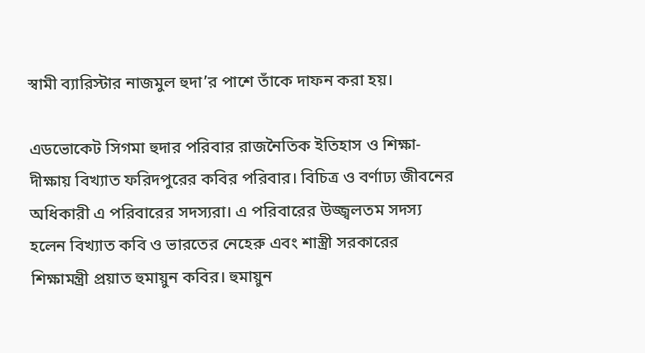স্বামী ব্যারিস্টার নাজমুল হুদা’র পাশে তাঁকে দাফন করা হয়।

এডভোকেট সিগমা হুদার পরিবার রাজনৈতিক ইতিহাস ও শিক্ষা-দীক্ষায় বিখ্যাত ফরিদপুরের কবির পরিবার। বিচিত্র ও বর্ণাঢ্য জীবনের অধিকারী এ পরিবারের সদস্যরা। এ পরিবারের উজ্জ্বলতম সদস্য হলেন বিখ্যাত কবি ও ভারতের নেহেরু এবং শাস্ত্রী সরকারের শিক্ষামন্ত্রী প্রয়াত হুমায়ুন কবির। হুমায়ুন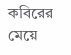কবিরের মেয়ে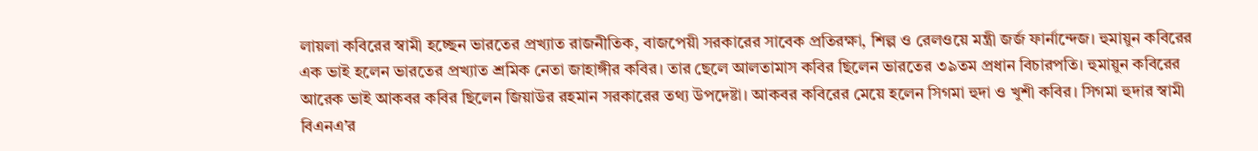লায়লা কবিরের স্বামী হচ্ছেন ভারতের প্রখ্যাত রাজনীতিক, বাজপেয়ী সরকারের সাবেক প্রতিরক্ষা, শিল্প ও রেলওয়ে মন্ত্রী জর্জ ফার্নান্দেজ। হুমায়ুন কবিরের এক ভাই হলেন ভারতের প্রখ্যাত শ্রমিক নেতা জাহাঙ্গীর কবির। তার ছেলে আলতামাস কবির ছিলেন ভারতের ৩৯তম প্রধান বিচারপতি। হুমায়ুন কবিরের আরেক ভাই আকবর কবির ছিলেন জিয়াউর রহমান সরকারের তথ্য উপদেষ্টা। আকবর কবিরের মেয়ে হলেন সিগমা হুদা ও খুশী কবির। সিগমা হুদার স্বামী বিএনএ’র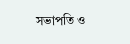সভাপতি ও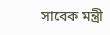সাবেক মন্ত্রী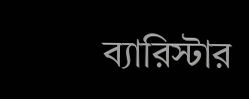ব্যারিস্টার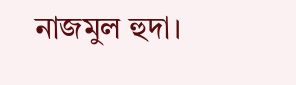নাজমুল হুদা।